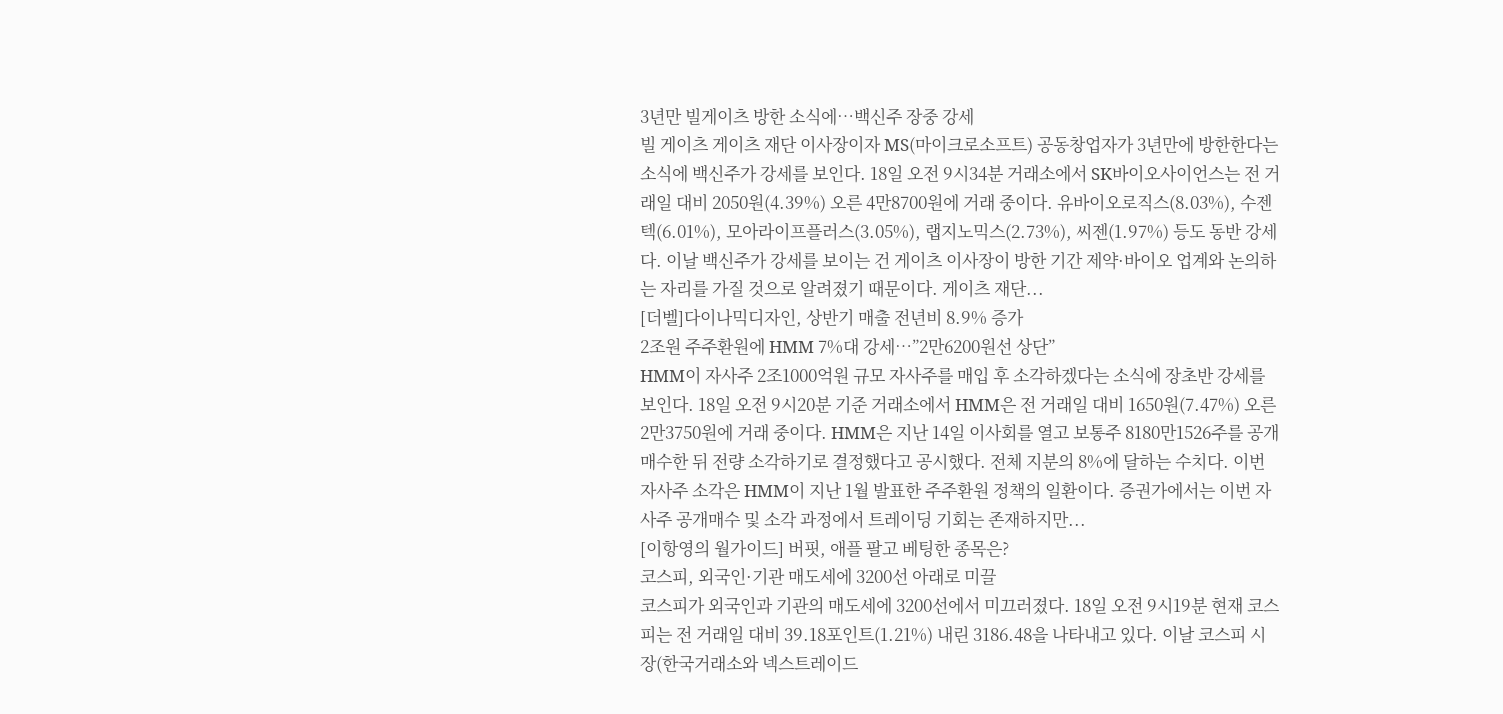3년만 빌게이츠 방한 소식에…백신주 장중 강세
빌 게이츠 게이츠 재단 이사장이자 MS(마이크로소프트) 공동창업자가 3년만에 방한한다는 소식에 백신주가 강세를 보인다. 18일 오전 9시34분 거래소에서 SK바이오사이언스는 전 거래일 대비 2050원(4.39%) 오른 4만8700원에 거래 중이다. 유바이오로직스(8.03%), 수젠텍(6.01%), 모아라이프플러스(3.05%), 랩지노믹스(2.73%), 씨젠(1.97%) 등도 동반 강세다. 이날 백신주가 강세를 보이는 건 게이츠 이사장이 방한 기간 제약·바이오 업계와 논의하는 자리를 가질 것으로 알려졌기 때문이다. 게이츠 재단...
[더벨]다이나믹디자인, 상반기 매출 전년비 8.9% 증가
2조원 주주환원에 HMM 7%대 강세…”2만6200원선 상단”
HMM이 자사주 2조1000억원 규모 자사주를 매입 후 소각하겠다는 소식에 장초반 강세를 보인다. 18일 오전 9시20분 기준 거래소에서 HMM은 전 거래일 대비 1650원(7.47%) 오른 2만3750원에 거래 중이다. HMM은 지난 14일 이사회를 열고 보통주 8180만1526주를 공개매수한 뒤 전량 소각하기로 결정했다고 공시했다. 전체 지분의 8%에 달하는 수치다. 이번 자사주 소각은 HMM이 지난 1월 발표한 주주환원 정책의 일환이다. 증권가에서는 이번 자사주 공개매수 및 소각 과정에서 트레이딩 기회는 존재하지만...
[이항영의 월가이드] 버핏, 애플 팔고 베팅한 종목은?
코스피, 외국인·기관 매도세에 3200선 아래로 미끌
코스피가 외국인과 기관의 매도세에 3200선에서 미끄러졌다. 18일 오전 9시19분 현재 코스피는 전 거래일 대비 39.18포인트(1.21%) 내린 3186.48을 나타내고 있다. 이날 코스피 시장(한국거래소와 넥스트레이드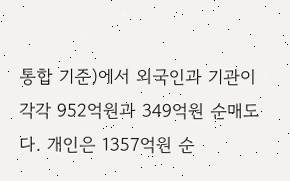통합 기준)에서 외국인과 기관이 각각 952억원과 349억원 순매도다. 개인은 1357억원 순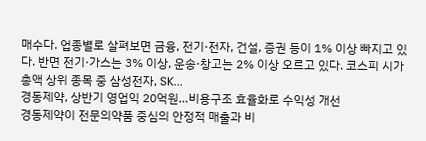매수다. 업종별로 살펴보면 금융, 전기·전자, 건설, 증권 등이 1% 이상 빠지고 있다. 반면 전기·가스는 3% 이상, 운송·창고는 2% 이상 오르고 있다. 코스피 시가총액 상위 종목 중 삼성전자, SK...
경동제약, 상반기 영업익 20억원…비용구조 효율화로 수익성 개선
경동제약이 전문의약품 중심의 안정적 매출과 비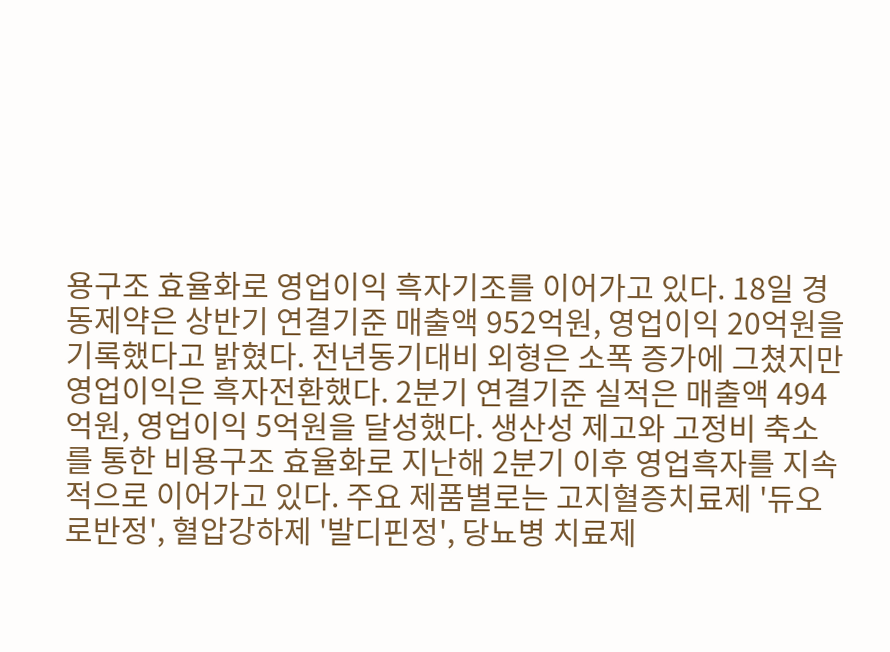용구조 효율화로 영업이익 흑자기조를 이어가고 있다. 18일 경동제약은 상반기 연결기준 매출액 952억원, 영업이익 20억원을 기록했다고 밝혔다. 전년동기대비 외형은 소폭 증가에 그쳤지만 영업이익은 흑자전환했다. 2분기 연결기준 실적은 매출액 494억원, 영업이익 5억원을 달성했다. 생산성 제고와 고정비 축소를 통한 비용구조 효율화로 지난해 2분기 이후 영업흑자를 지속적으로 이어가고 있다. 주요 제품별로는 고지혈증치료제 '듀오로반정', 혈압강하제 '발디핀정', 당뇨병 치료제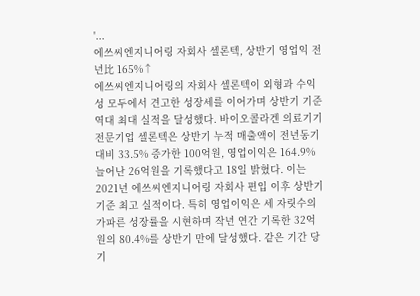'...
에쓰씨엔지니어링 자회사 셀론텍, 상반기 영업익 전년比 165%↑
에쓰씨엔지니어링의 자회사 셀론텍이 외형과 수익성 모두에서 견고한 성장세를 이어가며 상반기 기준 역대 최대 실적을 달성했다. 바이오콜라겐 의료기기 전문기업 셀론텍은 상반기 누적 매출액이 전년동기대비 33.5% 증가한 100억원, 영업이익은 164.9% 늘어난 26억원을 기록했다고 18일 밝혔다. 이는 2021년 에쓰씨엔지니어링 자회사 편입 이후 상반기 기준 최고 실적이다. 특히 영업이익은 세 자릿수의 가파른 성장률을 시현하며 작년 연간 기록한 32억원의 80.4%를 상반기 만에 달성했다. 같은 기간 당기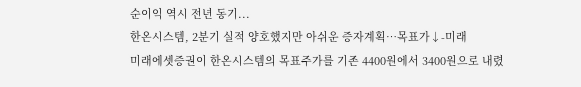순이익 역시 전년 동기...
한온시스템, 2분기 실적 양호했지만 아쉬운 증자계획…목표가↓-미래
미래에셋증권이 한온시스템의 목표주가를 기존 4400원에서 3400원으로 내렸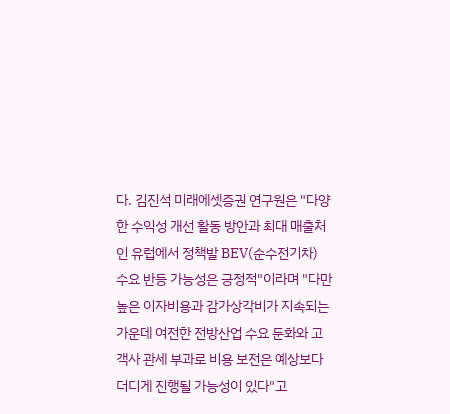다. 김진석 미래에셋증권 연구원은 "다양한 수익성 개선 활동 방안과 최대 매출처인 유럽에서 정책발 BEV(순수전기차) 수요 반등 가능성은 긍정적"이라며 "다만 높은 이자비용과 감가상각비가 지속되는 가운데 여전한 전방산업 수요 둔화와 고객사 관세 부과로 비용 보전은 예상보다 더디게 진행될 가능성이 있다"고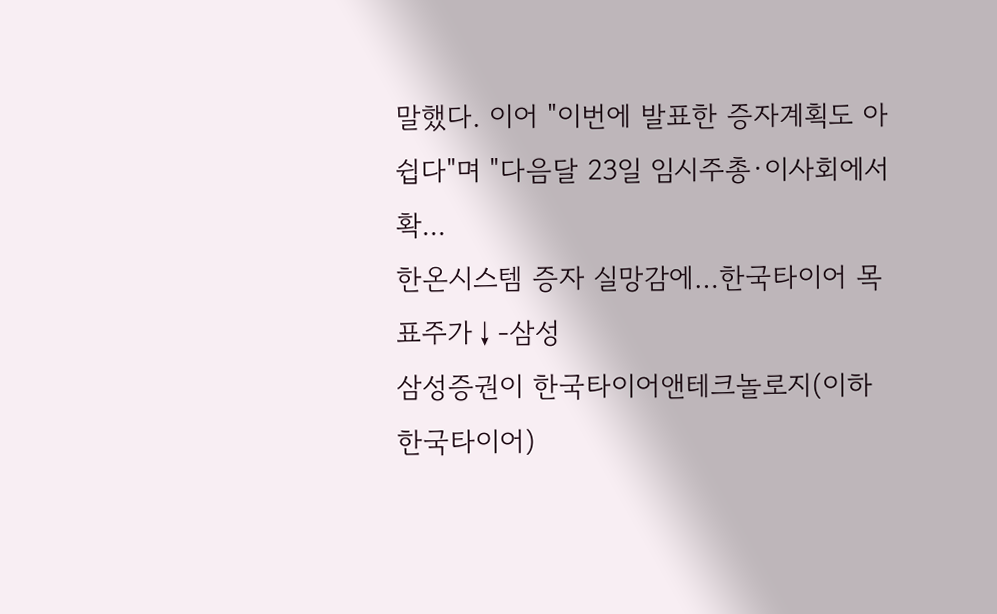말했다. 이어 "이번에 발표한 증자계획도 아쉽다"며 "다음달 23일 임시주총·이사회에서 확...
한온시스템 증자 실망감에…한국타이어 목표주가↓-삼성
삼성증권이 한국타이어앤테크놀로지(이하 한국타이어)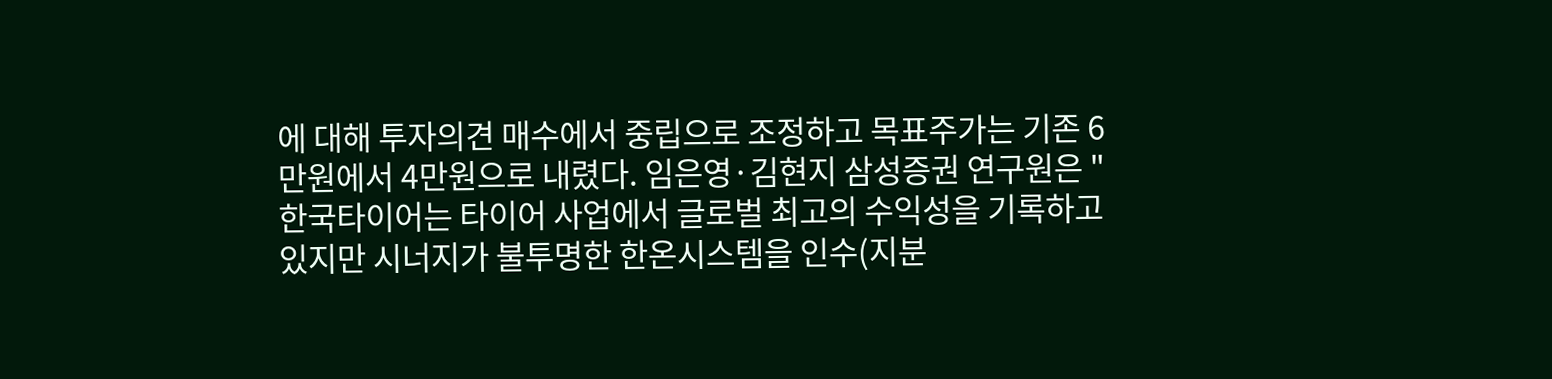에 대해 투자의견 매수에서 중립으로 조정하고 목표주가는 기존 6만원에서 4만원으로 내렸다. 임은영·김현지 삼성증권 연구원은 "한국타이어는 타이어 사업에서 글로벌 최고의 수익성을 기록하고 있지만 시너지가 불투명한 한온시스템을 인수(지분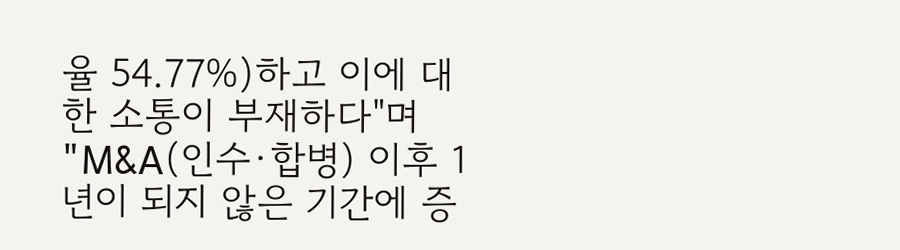율 54.77%)하고 이에 대한 소통이 부재하다"며 "M&A(인수·합병) 이후 1년이 되지 않은 기간에 증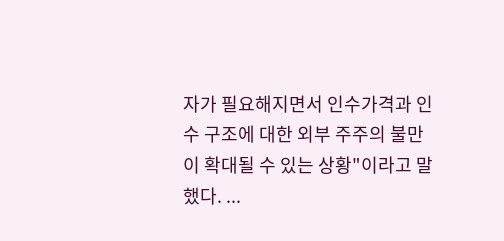자가 필요해지면서 인수가격과 인수 구조에 대한 외부 주주의 불만이 확대될 수 있는 상황"이라고 말했다. ...